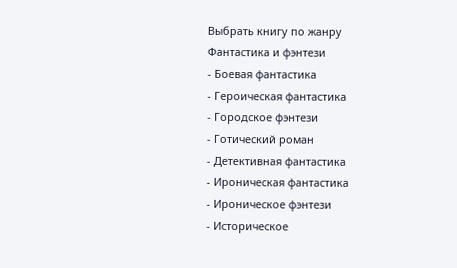Выбрать книгу по жанру
Фантастика и фэнтези
- Боевая фантастика
- Героическая фантастика
- Городское фэнтези
- Готический роман
- Детективная фантастика
- Ироническая фантастика
- Ироническое фэнтези
- Историческое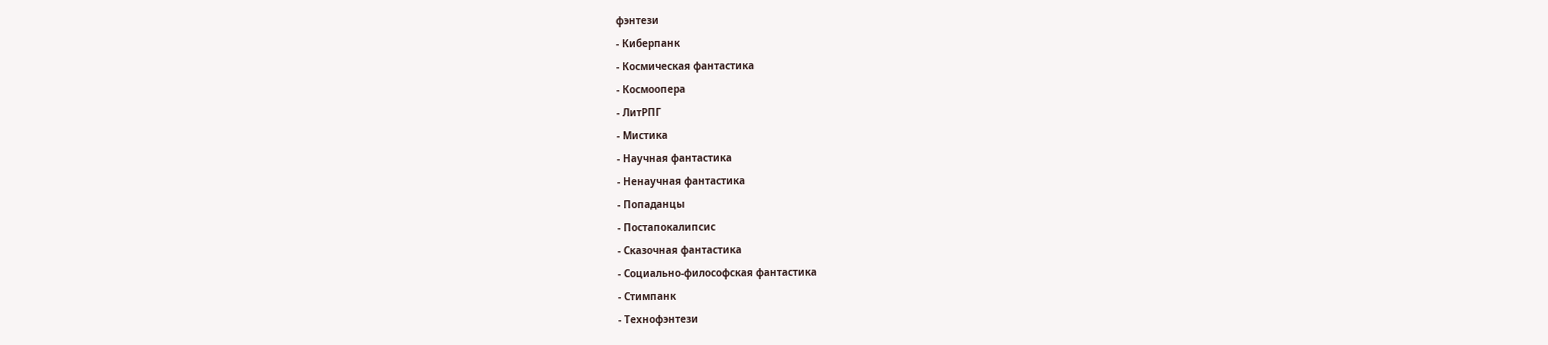фэнтези
- Киберпанк
- Космическая фантастика
- Космоопера
- ЛитРПГ
- Мистика
- Научная фантастика
- Ненаучная фантастика
- Попаданцы
- Постапокалипсис
- Сказочная фантастика
- Социально-философская фантастика
- Стимпанк
- Технофэнтези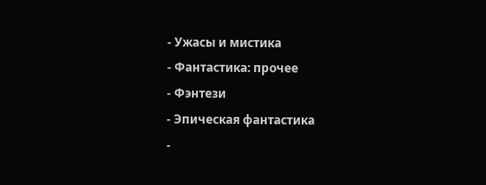- Ужасы и мистика
- Фантастика: прочее
- Фэнтези
- Эпическая фантастика
-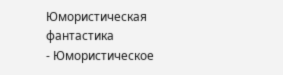Юмористическая фантастика
- Юмористическое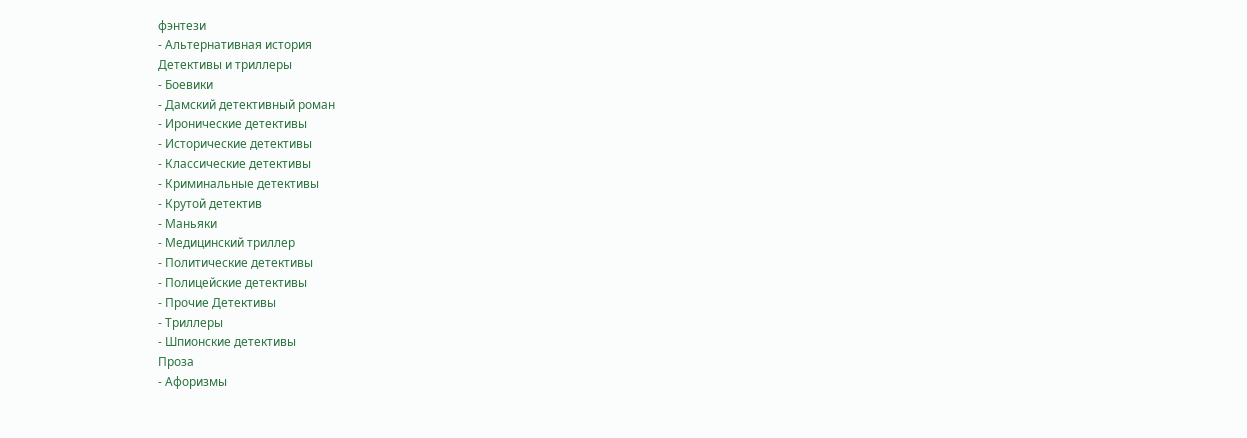фэнтези
- Альтернативная история
Детективы и триллеры
- Боевики
- Дамский детективный роман
- Иронические детективы
- Исторические детективы
- Классические детективы
- Криминальные детективы
- Крутой детектив
- Маньяки
- Медицинский триллер
- Политические детективы
- Полицейские детективы
- Прочие Детективы
- Триллеры
- Шпионские детективы
Проза
- Афоризмы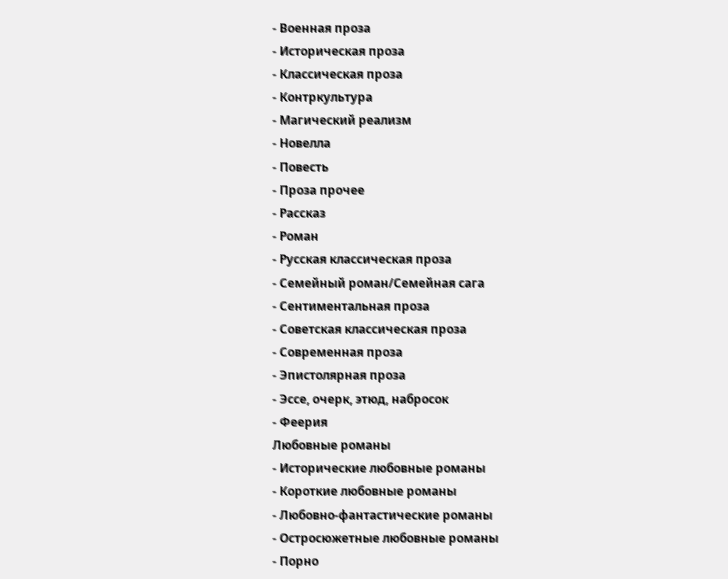- Военная проза
- Историческая проза
- Классическая проза
- Контркультура
- Магический реализм
- Новелла
- Повесть
- Проза прочее
- Рассказ
- Роман
- Русская классическая проза
- Семейный роман/Семейная сага
- Сентиментальная проза
- Советская классическая проза
- Современная проза
- Эпистолярная проза
- Эссе, очерк, этюд, набросок
- Феерия
Любовные романы
- Исторические любовные романы
- Короткие любовные романы
- Любовно-фантастические романы
- Остросюжетные любовные романы
- Порно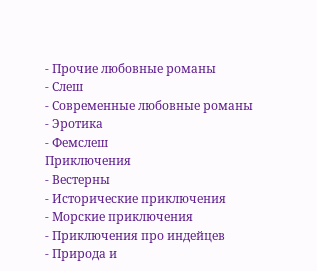- Прочие любовные романы
- Слеш
- Современные любовные романы
- Эротика
- Фемслеш
Приключения
- Вестерны
- Исторические приключения
- Морские приключения
- Приключения про индейцев
- Природа и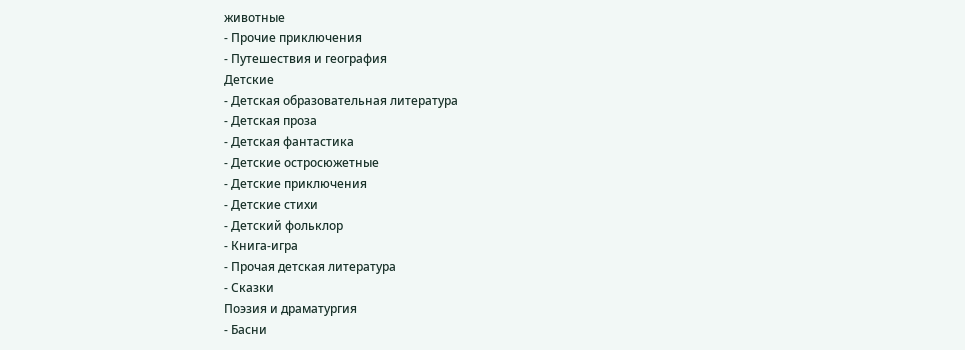животные
- Прочие приключения
- Путешествия и география
Детские
- Детская образовательная литература
- Детская проза
- Детская фантастика
- Детские остросюжетные
- Детские приключения
- Детские стихи
- Детский фольклор
- Книга-игра
- Прочая детская литература
- Сказки
Поэзия и драматургия
- Басни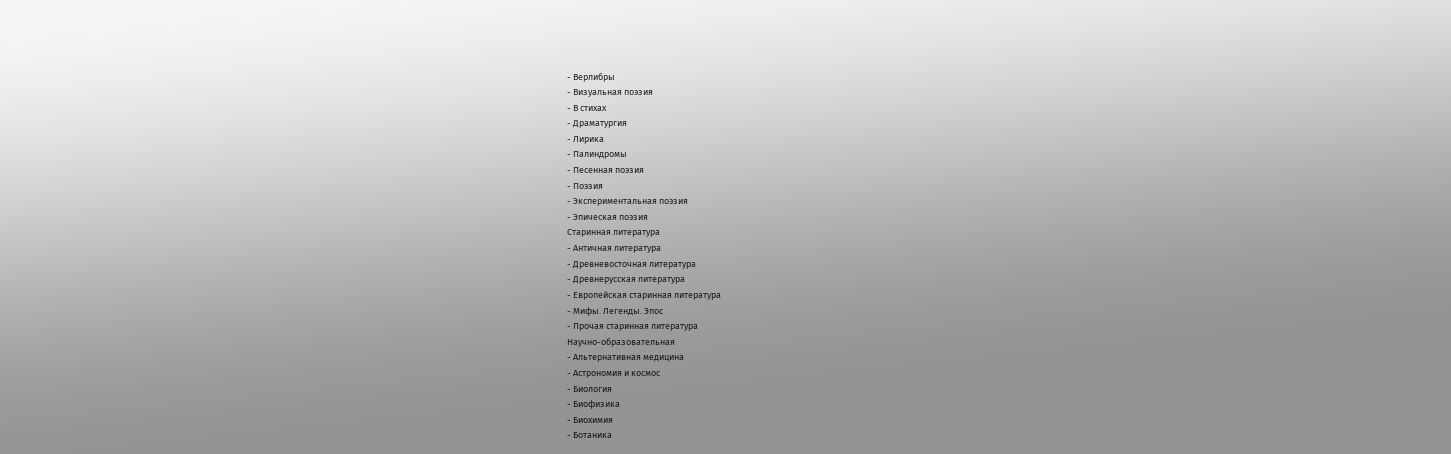- Верлибры
- Визуальная поэзия
- В стихах
- Драматургия
- Лирика
- Палиндромы
- Песенная поэзия
- Поэзия
- Экспериментальная поэзия
- Эпическая поэзия
Старинная литература
- Античная литература
- Древневосточная литература
- Древнерусская литература
- Европейская старинная литература
- Мифы. Легенды. Эпос
- Прочая старинная литература
Научно-образовательная
- Альтернативная медицина
- Астрономия и космос
- Биология
- Биофизика
- Биохимия
- Ботаника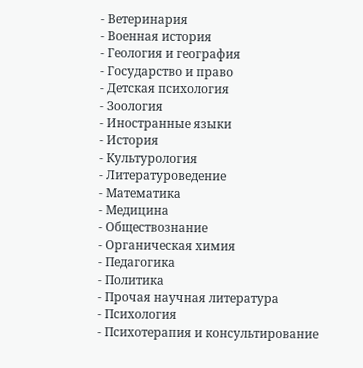- Ветеринария
- Военная история
- Геология и география
- Государство и право
- Детская психология
- Зоология
- Иностранные языки
- История
- Культурология
- Литературоведение
- Математика
- Медицина
- Обществознание
- Органическая химия
- Педагогика
- Политика
- Прочая научная литература
- Психология
- Психотерапия и консультирование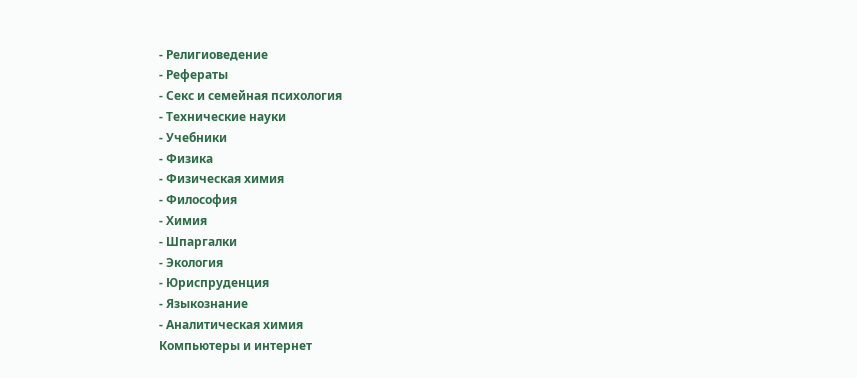- Религиоведение
- Рефераты
- Секс и семейная психология
- Технические науки
- Учебники
- Физика
- Физическая химия
- Философия
- Химия
- Шпаргалки
- Экология
- Юриспруденция
- Языкознание
- Аналитическая химия
Компьютеры и интернет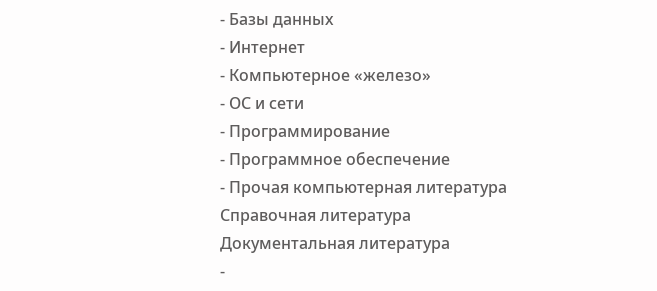- Базы данных
- Интернет
- Компьютерное «железо»
- ОС и сети
- Программирование
- Программное обеспечение
- Прочая компьютерная литература
Справочная литература
Документальная литература
-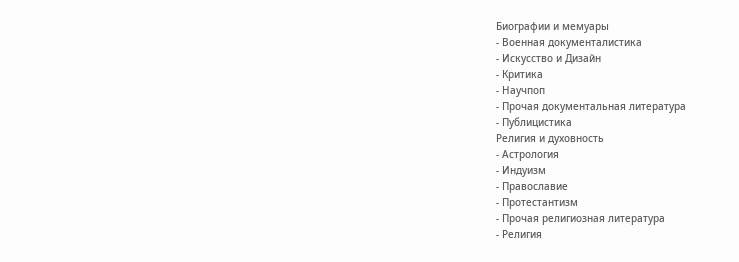Биографии и мемуары
- Военная документалистика
- Искусство и Дизайн
- Критика
- Научпоп
- Прочая документальная литература
- Публицистика
Религия и духовность
- Астрология
- Индуизм
- Православие
- Протестантизм
- Прочая религиозная литература
- Религия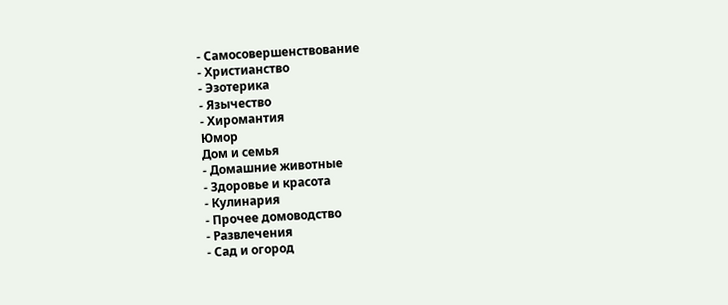- Самосовершенствование
- Христианство
- Эзотерика
- Язычество
- Хиромантия
Юмор
Дом и семья
- Домашние животные
- Здоровье и красота
- Кулинария
- Прочее домоводство
- Развлечения
- Сад и огород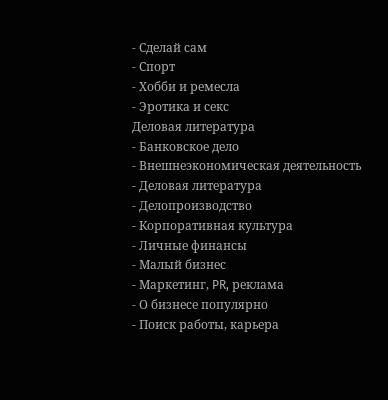- Сделай сам
- Спорт
- Хобби и ремесла
- Эротика и секс
Деловая литература
- Банковское дело
- Внешнеэкономическая деятельность
- Деловая литература
- Делопроизводство
- Корпоративная культура
- Личные финансы
- Малый бизнес
- Маркетинг, PR, реклама
- О бизнесе популярно
- Поиск работы, карьера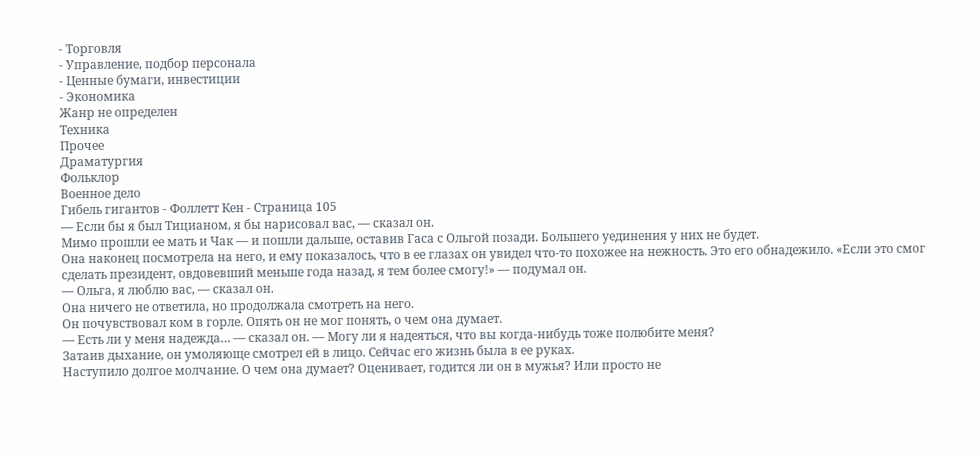- Торговля
- Управление, подбор персонала
- Ценные бумаги, инвестиции
- Экономика
Жанр не определен
Техника
Прочее
Драматургия
Фольклор
Военное дело
Гибель гигантов - Фоллетт Кен - Страница 105
— Если бы я был Тицианом, я бы нарисовал вас, — сказал он.
Мимо прошли ее мать и Чак — и пошли дальше, оставив Гаса с Ольгой позади. Большего уединения у них не будет.
Она наконец посмотрела на него, и ему показалось, что в ее глазах он увидел что-то похожее на нежность. Это его обнадежило. «Если это смог сделать президент, овдовевший меньше года назад, я тем более смогу!» — подумал он.
— Ольга, я люблю вас, — сказал он.
Она ничего не ответила, но продолжала смотреть на него.
Он почувствовал ком в горле. Опять он не мог понять, о чем она думает.
— Есть ли у меня надежда… — сказал он. — Могу ли я надеяться, что вы когда-нибудь тоже полюбите меня?
Затаив дыхание, он умоляюще смотрел ей в лицо. Сейчас его жизнь была в ее руках.
Наступило долгое молчание. О чем она думает? Оценивает, годится ли он в мужья? Или просто не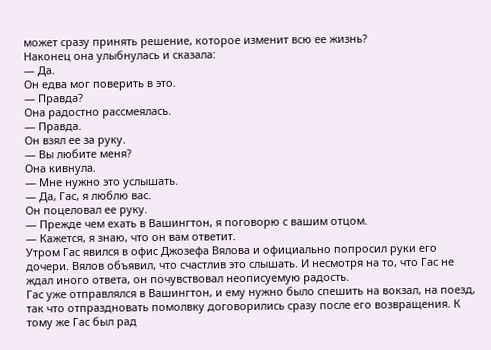может сразу принять решение, которое изменит всю ее жизнь?
Наконец она улыбнулась и сказала:
— Да.
Он едва мог поверить в это.
— Правда?
Она радостно рассмеялась.
— Правда.
Он взял ее за руку.
— Вы любите меня?
Она кивнула.
— Мне нужно это услышать.
— Да, Гас, я люблю вас.
Он поцеловал ее руку.
— Прежде чем ехать в Вашингтон, я поговорю с вашим отцом.
— Кажется, я знаю, что он вам ответит.
Утром Гас явился в офис Джозефа Вялова и официально попросил руки его дочери. Вялов объявил, что счастлив это слышать. И несмотря на то, что Гас не ждал иного ответа, он почувствовал неописуемую радость.
Гас уже отправлялся в Вашингтон, и ему нужно было спешить на вокзал, на поезд, так что отпраздновать помолвку договорились сразу после его возвращения. К тому же Гас был рад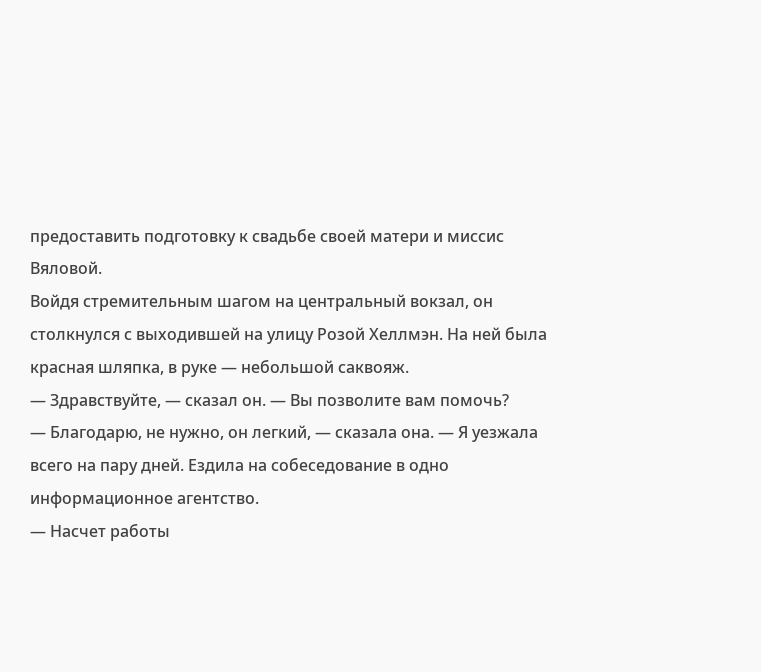предоставить подготовку к свадьбе своей матери и миссис Вяловой.
Войдя стремительным шагом на центральный вокзал, он столкнулся с выходившей на улицу Розой Хеллмэн. На ней была красная шляпка, в руке — небольшой саквояж.
— Здравствуйте, — сказал он. — Вы позволите вам помочь?
— Благодарю, не нужно, он легкий, — сказала она. — Я уезжала всего на пару дней. Ездила на собеседование в одно информационное агентство.
— Насчет работы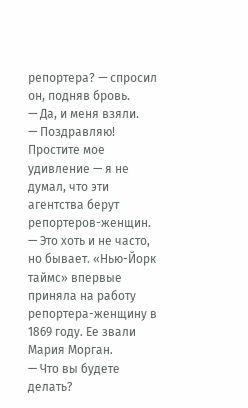репортера? — спросил он, подняв бровь.
— Да, и меня взяли.
— Поздравляю! Простите мое удивление — я не думал, что эти агентства берут репортеров-женщин.
— Это хоть и не часто, но бывает. «Нью-Йорк таймс» впервые приняла на работу репортера-женщину в 1869 году. Ее звали Мария Морган.
— Что вы будете делать?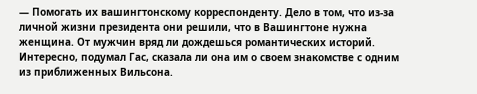— Помогать их вашингтонскому корреспонденту. Дело в том, что из-за личной жизни президента они решили, что в Вашингтоне нужна женщина. От мужчин вряд ли дождешься романтических историй.
Интересно, подумал Гас, сказала ли она им о своем знакомстве с одним из приближенных Вильсона.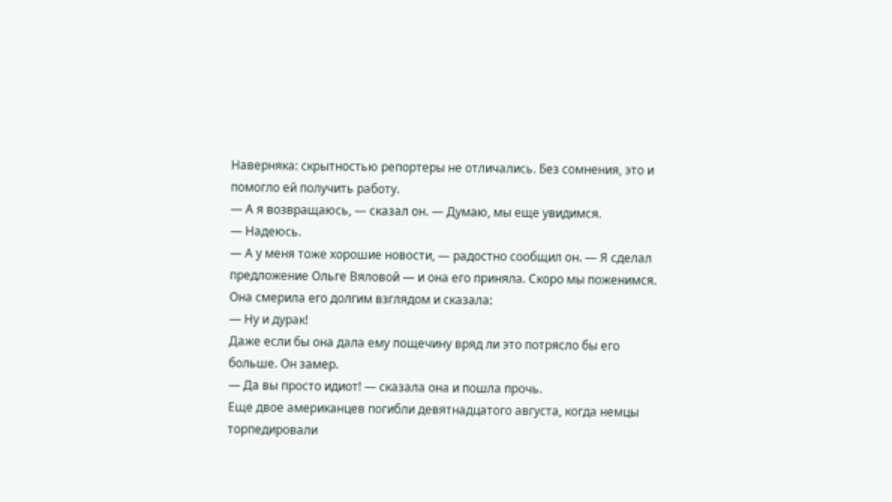Наверняка: скрытностью репортеры не отличались. Без сомнения, это и помогло ей получить работу.
— А я возвращаюсь, — сказал он. — Думаю, мы еще увидимся.
— Надеюсь.
— А у меня тоже хорошие новости, — радостно сообщил он. — Я сделал предложение Ольге Вяловой — и она его приняла. Скоро мы поженимся.
Она смерила его долгим взглядом и сказала:
— Ну и дурак!
Даже если бы она дала ему пощечину вряд ли это потрясло бы его больше. Он замер.
— Да вы просто идиот! — сказала она и пошла прочь.
Еще двое американцев погибли девятнадцатого августа, когда немцы торпедировали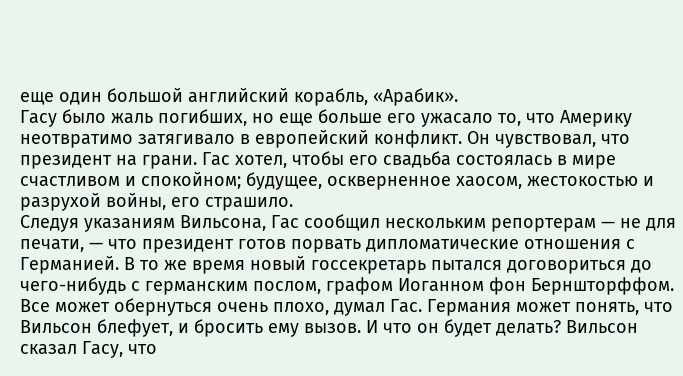еще один большой английский корабль, «Арабик».
Гасу было жаль погибших, но еще больше его ужасало то, что Америку неотвратимо затягивало в европейский конфликт. Он чувствовал, что президент на грани. Гас хотел, чтобы его свадьба состоялась в мире счастливом и спокойном; будущее, оскверненное хаосом, жестокостью и разрухой войны, его страшило.
Следуя указаниям Вильсона, Гас сообщил нескольким репортерам — не для печати, — что президент готов порвать дипломатические отношения с Германией. В то же время новый госсекретарь пытался договориться до чего-нибудь с германским послом, графом Иоганном фон Берншторффом.
Все может обернуться очень плохо, думал Гас. Германия может понять, что Вильсон блефует, и бросить ему вызов. И что он будет делать? Вильсон сказал Гасу, что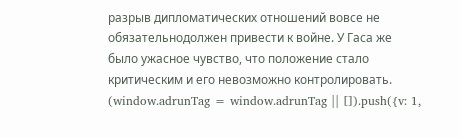разрыв дипломатических отношений вовсе не обязательнодолжен привести к войне. У Гаса же было ужасное чувство, что положение стало критическим и его невозможно контролировать.
(window.adrunTag = window.adrunTag || []).push({v: 1,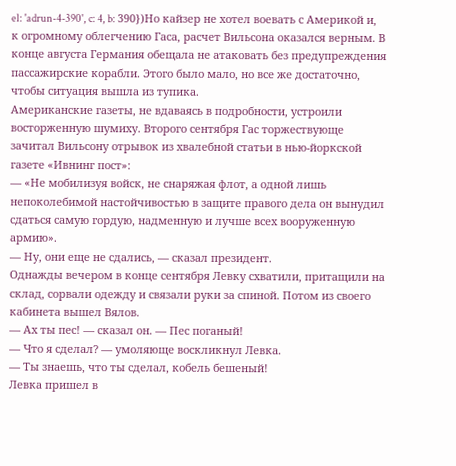el: 'adrun-4-390', c: 4, b: 390})Но кайзер не хотел воевать с Америкой и, к огромному облегчению Гаса, расчет Вильсона оказался верным. В конце августа Германия обещала не атаковать без предупреждения пассажирские корабли. Этого было мало, но все же достаточно, чтобы ситуация вышла из тупика.
Американские газеты, не вдаваясь в подробности, устроили восторженную шумиху. Второго сентября Гас торжествующе зачитал Вильсону отрывок из хвалебной статьи в нью-йоркской газете «Ивнинг пост»:
— «Не мобилизуя войск, не снаряжая флот, а одной лишь непоколебимой настойчивостью в защите правого дела он вынудил сдаться самую гордую, надменную и лучше всех вооруженную армию».
— Ну, они еще не сдались, — сказал президент.
Однажды вечером в конце сентября Левку схватили, притащили на склад, сорвали одежду и связали руки за спиной. Потом из своего кабинета вышел Вялов.
— Ах ты пес! — сказал он. — Пес поганый!
— Что я сделал? — умоляюще воскликнул Левка.
— Ты знаешь, что ты сделал, кобель бешеный!
Левка пришел в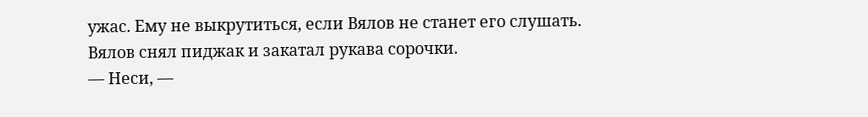ужас. Ему не выкрутиться, если Вялов не станет его слушать.
Вялов снял пиджак и закатал рукава сорочки.
— Неси, —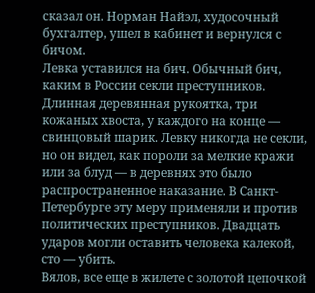сказал он. Норман Найэл, худосочный бухгалтер, ушел в кабинет и вернулся с бичом.
Левка уставился на бич. Обычный бич, каким в России секли преступников. Длинная деревянная рукоятка, три кожаных хвоста, у каждого на конце — свинцовый шарик. Левку никогда не секли, но он видел, как пороли за мелкие кражи или за блуд — в деревнях это было распространенное наказание. В Санкт-Петербурге эту меру применяли и против политических преступников. Двадцать ударов могли оставить человека калекой, сто — убить.
Вялов, все еще в жилете с золотой цепочкой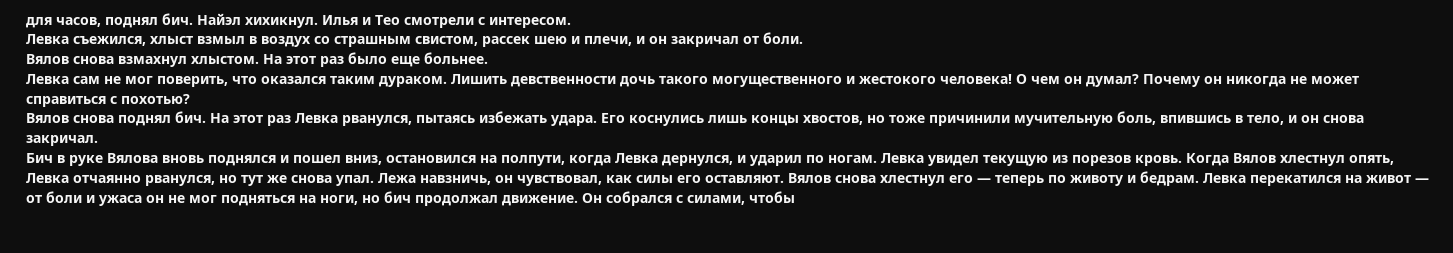для часов, поднял бич. Найэл хихикнул. Илья и Тео смотрели с интересом.
Левка съежился, хлыст взмыл в воздух со страшным свистом, рассек шею и плечи, и он закричал от боли.
Вялов снова взмахнул хлыстом. На этот раз было еще больнее.
Левка сам не мог поверить, что оказался таким дураком. Лишить девственности дочь такого могущественного и жестокого человека! О чем он думал? Почему он никогда не может справиться с похотью?
Вялов снова поднял бич. На этот раз Левка рванулся, пытаясь избежать удара. Его коснулись лишь концы хвостов, но тоже причинили мучительную боль, впившись в тело, и он снова закричал.
Бич в руке Вялова вновь поднялся и пошел вниз, остановился на полпути, когда Левка дернулся, и ударил по ногам. Левка увидел текущую из порезов кровь. Когда Вялов хлестнул опять, Левка отчаянно рванулся, но тут же снова упал. Лежа навзничь, он чувствовал, как силы его оставляют. Вялов снова хлестнул его — теперь по животу и бедрам. Левка перекатился на живот — от боли и ужаса он не мог подняться на ноги, но бич продолжал движение. Он собрался с силами, чтобы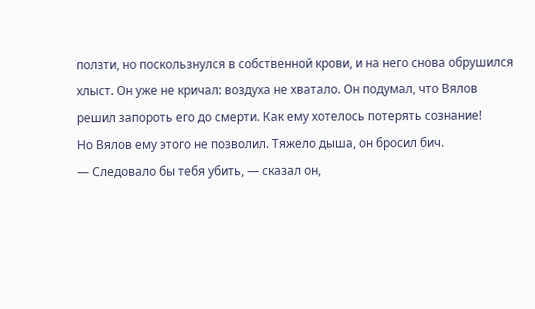ползти, но поскользнулся в собственной крови, и на него снова обрушился хлыст. Он уже не кричал: воздуха не хватало. Он подумал, что Вялов решил запороть его до смерти. Как ему хотелось потерять сознание!
Но Вялов ему этого не позволил. Тяжело дыша, он бросил бич.
— Следовало бы тебя убить, — сказал он,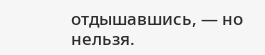отдышавшись, — но нельзя.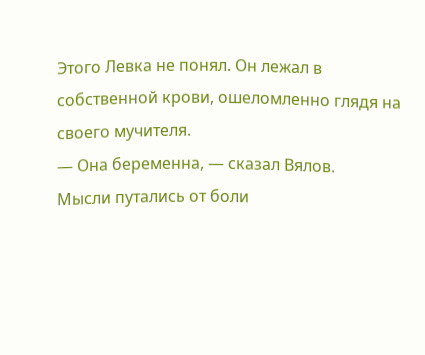Этого Левка не понял. Он лежал в собственной крови, ошеломленно глядя на своего мучителя.
— Она беременна, — сказал Вялов.
Мысли путались от боли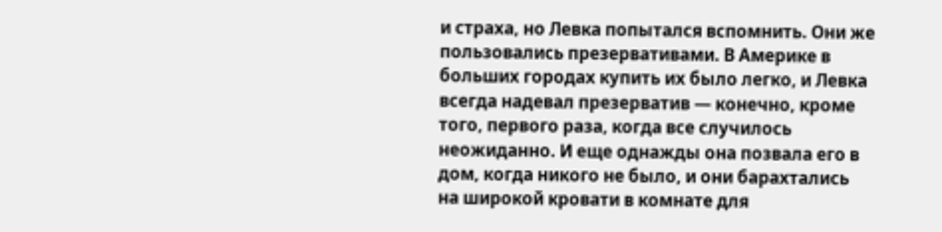и страха, но Левка попытался вспомнить. Они же пользовались презервативами. В Америке в больших городах купить их было легко, и Левка всегда надевал презерватив — конечно, кроме того, первого раза, когда все случилось неожиданно. И еще однажды она позвала его в дом, когда никого не было, и они барахтались на широкой кровати в комнате для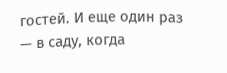гостей. И еще один раз — в саду, когда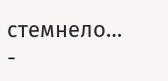стемнело…
-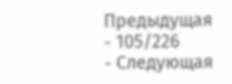Предыдущая
- 105/226
- Следующая